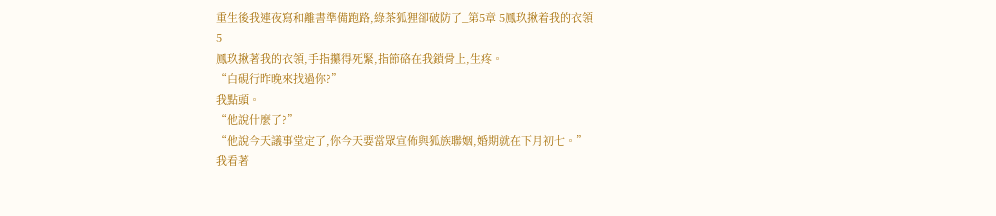重生後我連夜寫和離書準備跑路,綠茶狐狸卻破防了_第5章 5鳳玖揪着我的衣領
5
鳳玖揪著我的衣領,手指攥得死緊,指節硌在我鎖骨上,生疼。
“白硯行昨晚來找過你?”
我點頭。
“他說什麼了?”
“他說今天議事堂定了,你今天要當眾宣佈與狐族聯姻,婚期就在下月初七。”
我看著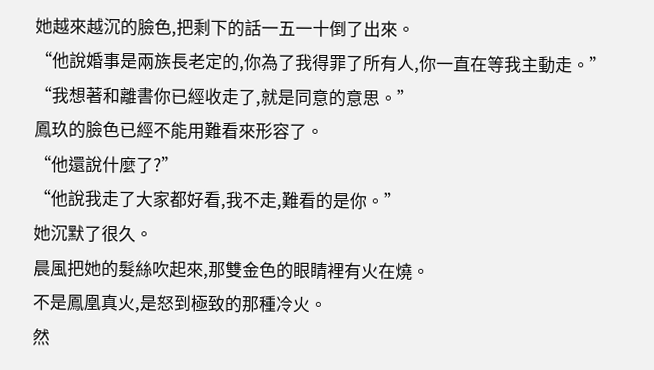她越來越沉的臉色,把剩下的話一五一十倒了出來。
“他說婚事是兩族長老定的,你為了我得罪了所有人,你一直在等我主動走。”
“我想著和離書你已經收走了,就是同意的意思。”
鳳玖的臉色已經不能用難看來形容了。
“他還說什麼了?”
“他說我走了大家都好看,我不走,難看的是你。”
她沉默了很久。
晨風把她的髮絲吹起來,那雙金色的眼睛裡有火在燒。
不是鳳凰真火,是怒到極致的那種冷火。
然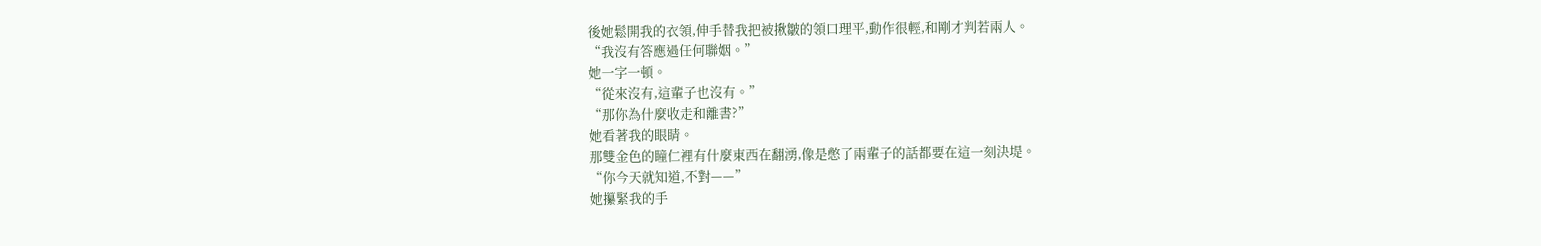後她鬆開我的衣領,伸手替我把被揪皺的領口理平,動作很輕,和剛才判若兩人。
“我沒有答應過任何聯姻。”
她一字一頓。
“從來沒有,這輩子也沒有。”
“那你為什麼收走和離書?”
她看著我的眼睛。
那雙金色的瞳仁裡有什麼東西在翻湧,像是憋了兩輩子的話都要在這一刻決堤。
“你今天就知道,不對——”
她攥緊我的手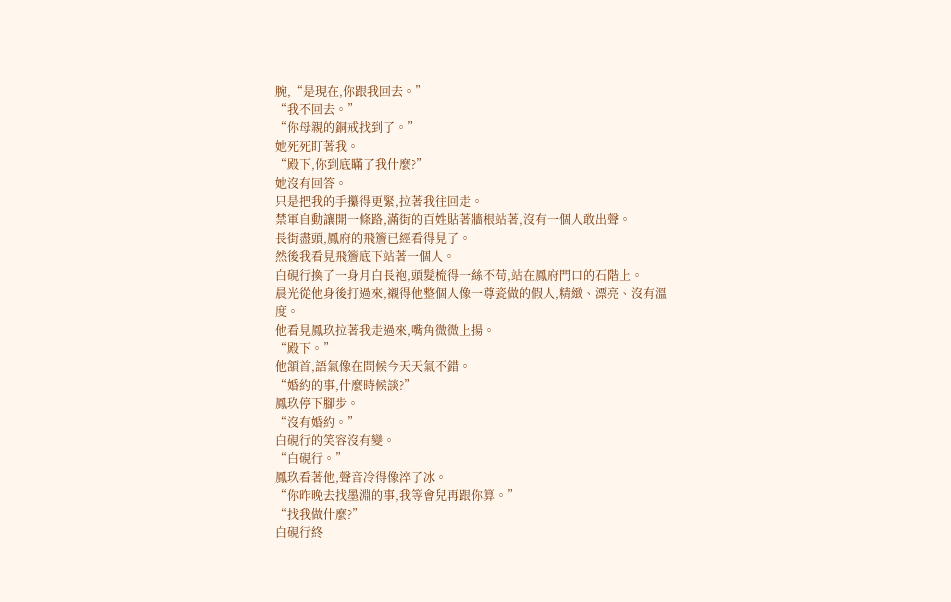腕,“是現在,你跟我回去。”
“我不回去。”
“你母親的銅戒找到了。”
她死死盯著我。
“殿下,你到底瞞了我什麼?”
她沒有回答。
只是把我的手攥得更緊,拉著我往回走。
禁軍自動讓開一條路,滿街的百姓貼著牆根站著,沒有一個人敢出聲。
長街盡頭,鳳府的飛簷已經看得見了。
然後我看見飛簷底下站著一個人。
白硯行換了一身月白長袍,頭髮梳得一絲不苟,站在鳳府門口的石階上。
晨光從他身後打過來,襯得他整個人像一尊瓷做的假人,精緻、漂亮、沒有溫度。
他看見鳳玖拉著我走過來,嘴角微微上揚。
“殿下。”
他頷首,語氣像在問候今天天氣不錯。
“婚約的事,什麼時候談?”
鳳玖停下腳步。
“沒有婚約。”
白硯行的笑容沒有變。
“白硯行。”
鳳玖看著他,聲音冷得像淬了冰。
“你昨晚去找墨淵的事,我等會兒再跟你算。”
“找我做什麼?”
白硯行終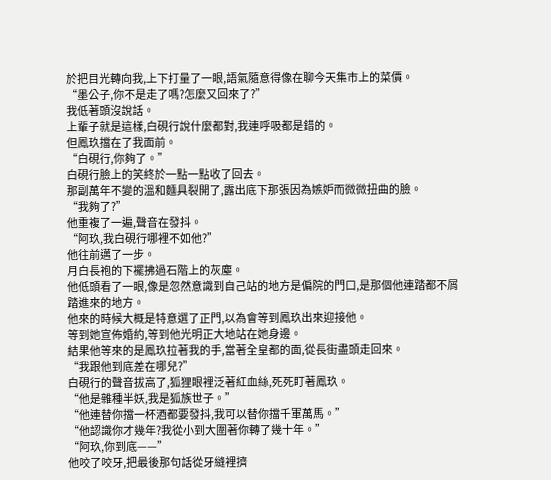於把目光轉向我,上下打量了一眼,語氣隨意得像在聊今天集市上的菜價。
“墨公子,你不是走了嗎?怎麼又回來了?”
我低著頭沒說話。
上輩子就是這樣,白硯行說什麼都對,我連呼吸都是錯的。
但鳳玖擋在了我面前。
“白硯行,你夠了。”
白硯行臉上的笑終於一點一點收了回去。
那副萬年不變的溫和麵具裂開了,露出底下那張因為嫉妒而微微扭曲的臉。
“我夠了?”
他重複了一遍,聲音在發抖。
“阿玖,我白硯行哪裡不如他?”
他往前邁了一步。
月白長袍的下襬拂過石階上的灰塵。
他低頭看了一眼,像是忽然意識到自己站的地方是偏院的門口,是那個他連踏都不屑踏進來的地方。
他來的時候大概是特意選了正門,以為會等到鳳玖出來迎接他。
等到她宣佈婚約,等到他光明正大地站在她身邊。
結果他等來的是鳳玖拉著我的手,當著全皇都的面,從長街盡頭走回來。
“我跟他到底差在哪兒?”
白硯行的聲音拔高了,狐狸眼裡泛著紅血絲,死死盯著鳳玖。
“他是雜種半妖,我是狐族世子。”
“他連替你擋一杯酒都要發抖,我可以替你擋千軍萬馬。”
“他認識你才幾年?我從小到大圍著你轉了幾十年。”
“阿玖,你到底——”
他咬了咬牙,把最後那句話從牙縫裡擠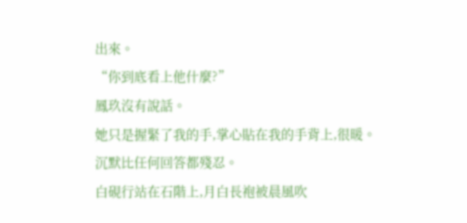出來。
“你到底看上他什麼?”
鳳玖沒有說話。
她只是握緊了我的手,掌心貼在我的手背上,很暖。
沉默比任何回答都殘忍。
白硯行站在石階上,月白長袍被晨風吹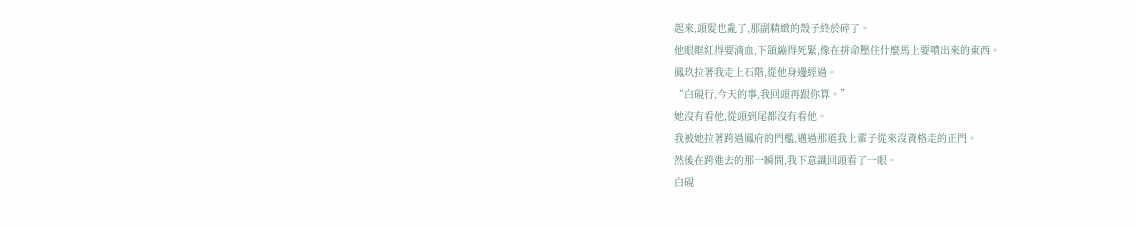起來,頭髮也亂了,那副精緻的殼子終於碎了。
他眼眶紅得要滴血,下頜繃得死緊,像在拼命壓住什麼馬上要噴出來的東西。
鳳玖拉著我走上石階,從他身邊經過。
“白硯行,今天的事,我回頭再跟你算。”
她沒有看他,從頭到尾都沒有看他。
我被她拉著跨過鳳府的門檻,邁過那道我上輩子從來沒資格走的正門。
然後在跨進去的那一瞬間,我下意識回頭看了一眼。
白硯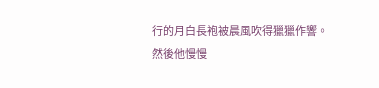行的月白長袍被晨風吹得獵獵作響。
然後他慢慢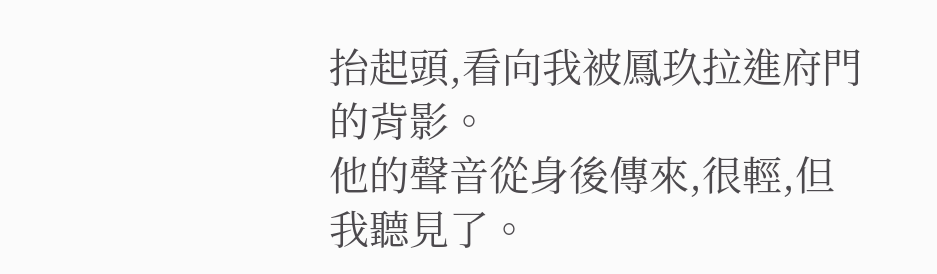抬起頭,看向我被鳳玖拉進府門的背影。
他的聲音從身後傳來,很輕,但我聽見了。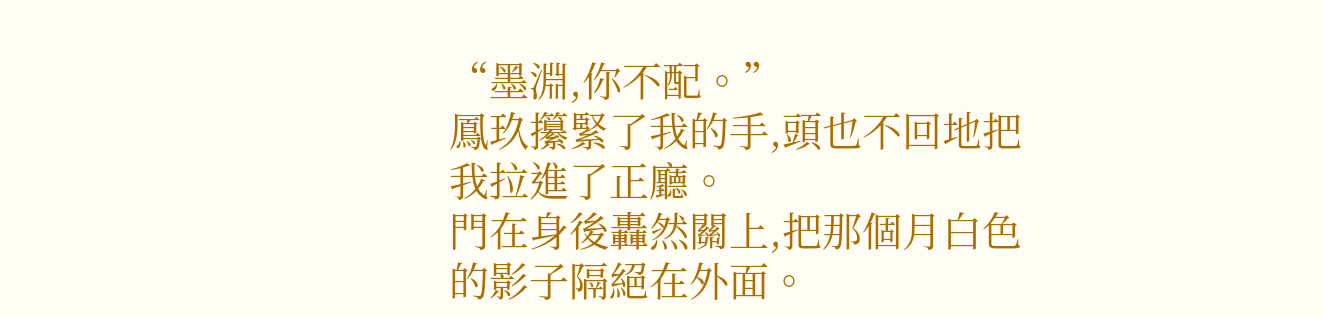“墨淵,你不配。”
鳳玖攥緊了我的手,頭也不回地把我拉進了正廳。
門在身後轟然關上,把那個月白色的影子隔絕在外面。